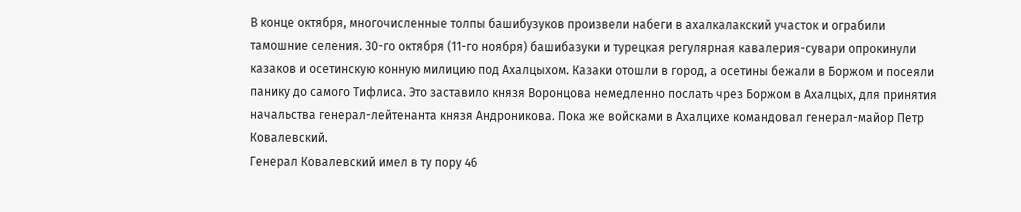В конце октября, многочисленные толпы башибузуков произвели набеги в ахалкалакский участок и ограбили тамошние селения. 30-го октября (11-го ноября) башибазуки и турецкая регулярная кавалерия-сувари опрокинули казаков и осетинскую конную милицию под Ахалцыхом. Казаки отошли в город, а осетины бежали в Боржом и посеяли панику до самого Тифлиса. Это заставило князя Воронцова немедленно послать чрез Боржом в Ахалцых, для принятия начальства генерал-лейтенанта князя Андроникова. Пока же войсками в Ахалцихе командовал генерал-майор Петр Ковалевский.
Генерал Ковалевский имел в ту пору 46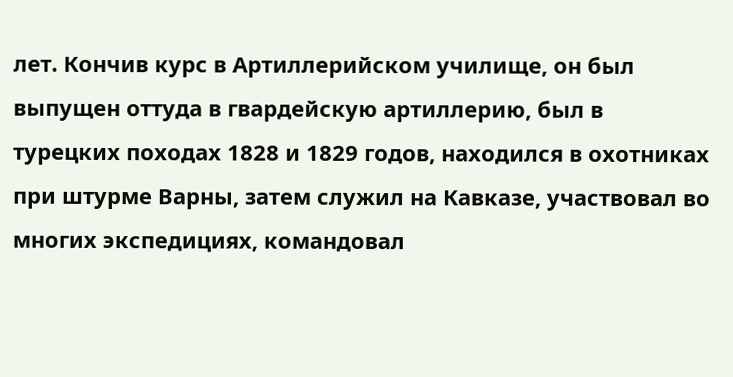лет. Кончив курс в Артиллерийском училище, он был выпущен оттуда в гвардейскую артиллерию, был в турецких походах 1828 и 1829 годов, находился в охотниках при штурме Варны, затем служил на Кавказе, участвовал во многих экспедициях, командовал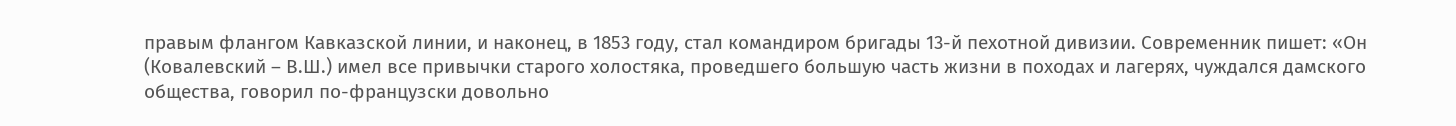правым флангом Кавказской линии, и наконец, в 1853 году, стал командиром бригады 13-й пехотной дивизии. Современник пишет: «Он (Ковалевский – В.Ш.) имел все привычки старого холостяка, проведшего большую часть жизни в походах и лагерях, чуждался дамского общества, говорил по-французски довольно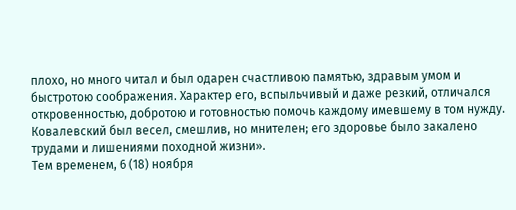плохо, но много читал и был одарен счастливою памятью, здравым умом и быстротою соображения. Характер его, вспыльчивый и даже резкий, отличался откровенностью, добротою и готовностью помочь каждому имевшему в том нужду. Ковалевский был весел, смешлив, но мнителен; его здоровье было закалено трудами и лишениями походной жизни».
Тем временем, 6 (18) ноября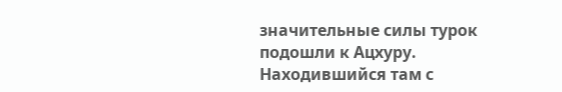значительные силы турок подошли к Ацхуру. Находившийся там с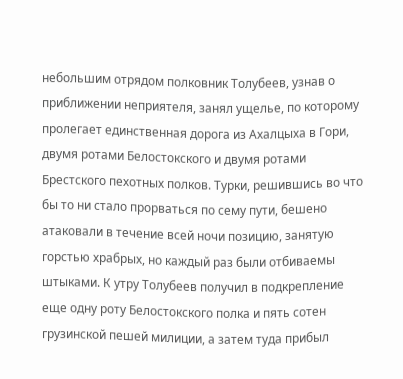небольшим отрядом полковник Толубеев, узнав о приближении неприятеля, занял ущелье, по которому пролегает единственная дорога из Ахалцыха в Гори, двумя ротами Белостокского и двумя ротами Брестского пехотных полков. Турки, решившись во что бы то ни стало прорваться по сему пути, бешено атаковали в течение всей ночи позицию, занятую горстью храбрых, но каждый раз были отбиваемы штыками. К утру Толубеев получил в подкрепление еще одну роту Белостокского полка и пять сотен грузинской пешей милиции, а затем туда прибыл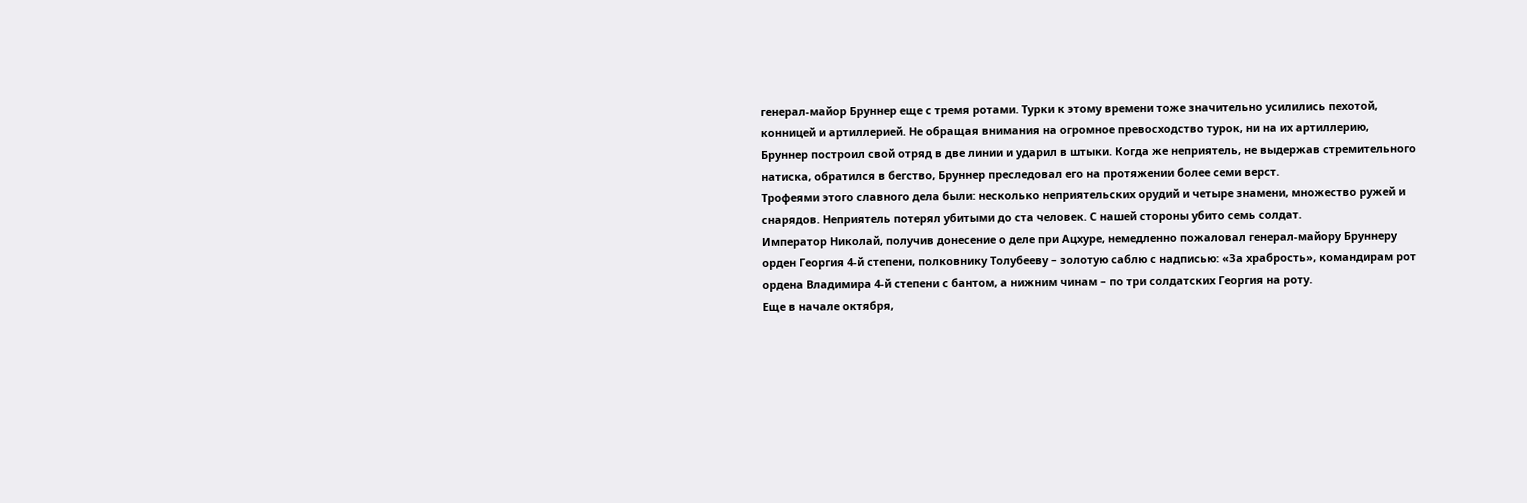генерал-майор Бруннер еще с тремя ротами. Турки к этому времени тоже значительно усилились пехотой, конницей и артиллерией. Не обращая внимания на огромное превосходство турок, ни на их артиллерию, Бруннер построил свой отряд в две линии и ударил в штыки. Когда же неприятель, не выдержав стремительного натиска, обратился в бегство, Бруннер преследовал его на протяжении более семи верст.
Трофеями этого славного дела были: несколько неприятельских орудий и четыре знамени, множество ружей и снарядов. Неприятель потерял убитыми до ста человек. С нашей стороны убито семь солдат.
Император Николай, получив донесение о деле при Ацхуре, немедленно пожаловал генерал-майору Бруннеру орден Георгия 4-й степени, полковнику Толубееву – золотую саблю с надписью: «За храбрость», командирам рот ордена Владимира 4-й степени с бантом, а нижним чинам – по три солдатских Георгия на роту.
Еще в начале октября,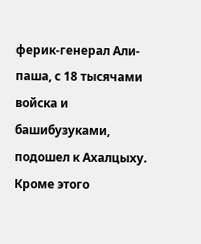ферик-генерал Али-паша, с 18 тысячами войска и башибузуками, подошел к Ахалцыху. Кроме этого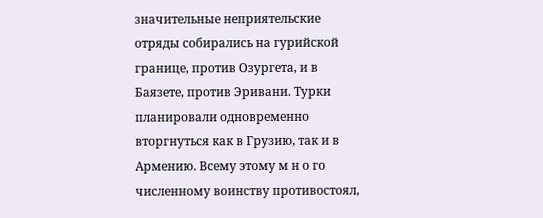значительные неприятельские отряды собирались на гурийской границе, против Озургета, и в Баязете, против Эривани. Турки планировали одновременно вторгнуться как в Грузию, так и в Армению. Всему этому м н о го численному воинству противостоял,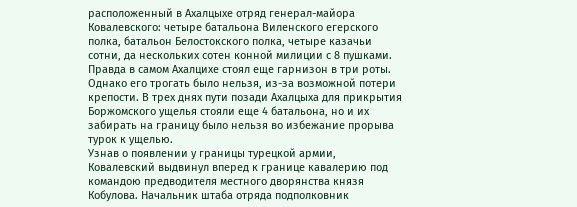расположенный в Ахалцыхе отряд генерал-майора Ковалевского: четыре батальона Виленского егерского полка, батальон Белостокского полка, четыре казачьи сотни, да нескольких сотен конной милиции с 8 пушками. Правда в самом Ахалцихе стоял еще гарнизон в три роты. Однако его трогать было нельзя, из-за возможной потери крепости. В трех днях пути позади Ахалцыха для прикрытия Боржомского ущелья стояли еще 4 батальона, но и их забирать на границу было нельзя во избежание прорыва турок к ущелью.
Узнав о появлении у границы турецкой армии, Ковалевский выдвинул вперед к границе кавалерию под командою предводителя местного дворянства князя Кобулова. Начальник штаба отряда подполковник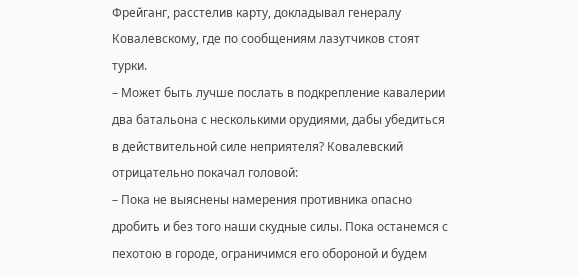Фрейганг, расстелив карту, докладывал генералу Ковалевскому, где по сообщениям лазутчиков стоят турки.
– Может быть лучше послать в подкрепление кавалерии два батальона с несколькими орудиями, дабы убедиться в действительной силе неприятеля? Ковалевский отрицательно покачал головой:
– Пока не выяснены намерения противника опасно дробить и без того наши скудные силы. Пока останемся с пехотою в городе, ограничимся его обороной и будем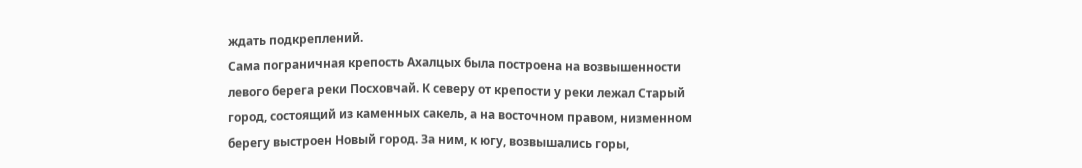ждать подкреплений.
Сама пограничная крепость Ахалцых была построена на возвышенности левого берега реки Посховчай. К северу от крепости у реки лежал Старый город, состоящий из каменных сакель, а на восточном правом, низменном берегу выстроен Новый город. За ним, к югу, возвышались горы,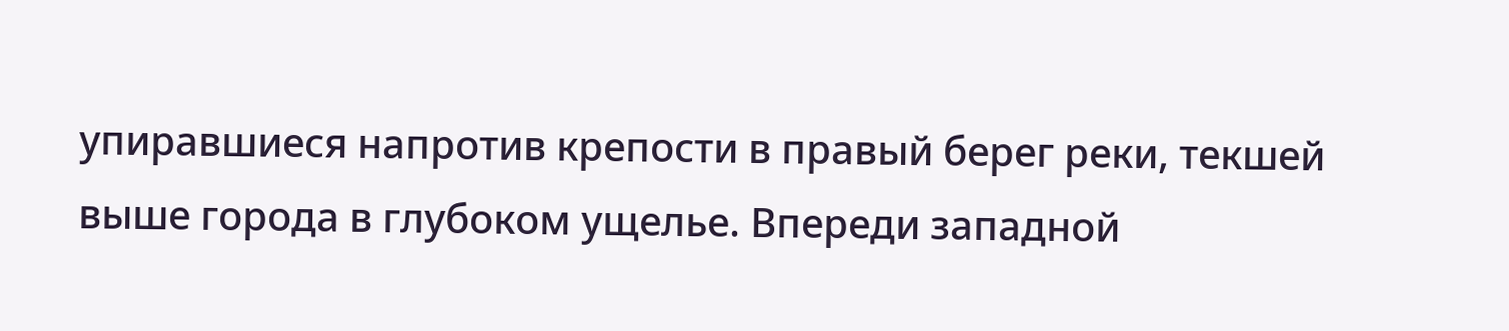упиравшиеся напротив крепости в правый берег реки, текшей выше города в глубоком ущелье. Впереди западной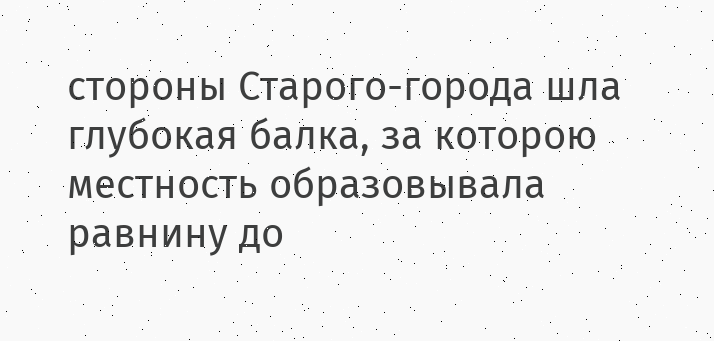стороны Старого-города шла глубокая балка, за которою местность образовывала равнину до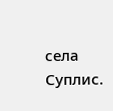села Суплис.